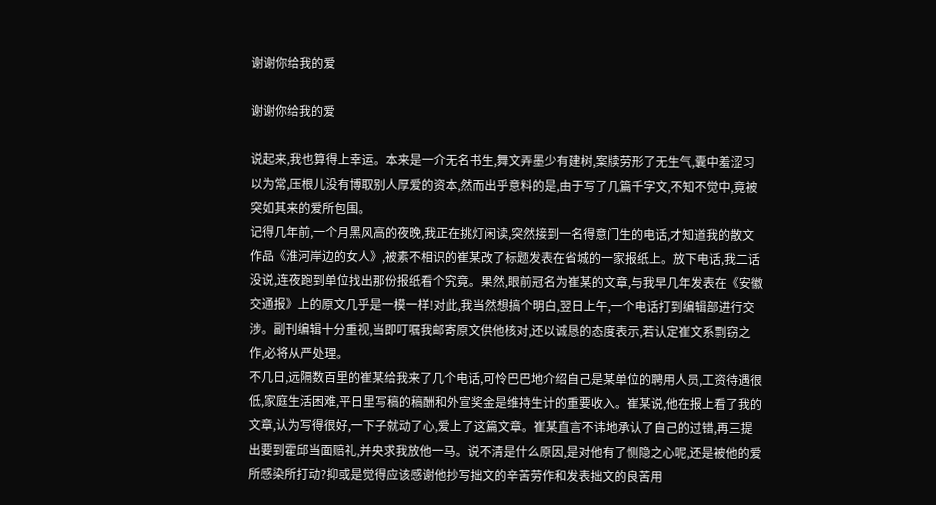谢谢你给我的爱

谢谢你给我的爱

说起来,我也算得上幸运。本来是一介无名书生,舞文弄墨少有建树,案牍劳形了无生气,囊中羞涩习以为常,压根儿没有博取别人厚爱的资本,然而出乎意料的是,由于写了几篇千字文,不知不觉中,竟被突如其来的爱所包围。
记得几年前,一个月黑风高的夜晚,我正在挑灯闲读,突然接到一名得意门生的电话,才知道我的散文作品《淮河岸边的女人》,被素不相识的崔某改了标题发表在省城的一家报纸上。放下电话,我二话没说,连夜跑到单位找出那份报纸看个究竟。果然,眼前冠名为崔某的文章,与我早几年发表在《安徽交通报》上的原文几乎是一模一样!对此,我当然想搞个明白,翌日上午,一个电话打到编辑部进行交涉。副刊编辑十分重视,当即叮嘱我邮寄原文供他核对,还以诚恳的态度表示,若认定崔文系剽窃之作,必将从严处理。
不几日,远隔数百里的崔某给我来了几个电话,可怜巴巴地介绍自己是某单位的聘用人员,工资待遇很低,家庭生活困难,平日里写稿的稿酬和外宣奖金是维持生计的重要收入。崔某说,他在报上看了我的文章,认为写得很好,一下子就动了心,爱上了这篇文章。崔某直言不讳地承认了自己的过错,再三提出要到霍邱当面赔礼,并央求我放他一马。说不清是什么原因,是对他有了恻隐之心呢,还是被他的爱所感染所打动?抑或是觉得应该感谢他抄写拙文的辛苦劳作和发表拙文的良苦用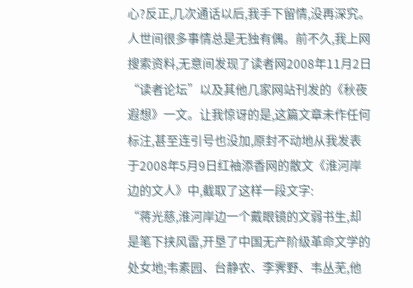心?反正,几次通话以后,我手下留情,没再深究。
人世间很多事情总是无独有偶。前不久,我上网搜索资料,无意间发现了读者网2008年11月2日“读者论坛”以及其他几家网站刊发的《秋夜遐想》一文。让我惊讶的是,这篇文章未作任何标注,甚至连引号也没加,原封不动地从我发表于2008年5月9日红袖添香网的散文《淮河岸边的文人》中,截取了这样一段文字:
“蒋光慈,淮河岸边一个戴眼镜的文弱书生,却是笔下挟风雷,开垦了中国无产阶级革命文学的处女地;韦素园、台静农、李霁野、韦丛芜,他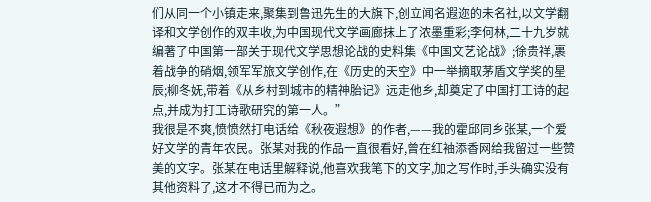们从同一个小镇走来,聚集到鲁迅先生的大旗下,创立闻名遐迩的未名社,以文学翻译和文学创作的双丰收,为中国现代文学画廊抹上了浓墨重彩;李何林,二十九岁就编著了中国第一部关于现代文学思想论战的史料集《中国文艺论战》;徐贵祥,裹着战争的硝烟,领军军旅文学创作,在《历史的天空》中一举摘取茅盾文学奖的星辰;柳冬妩,带着《从乡村到城市的精神胎记》远走他乡,却奠定了中国打工诗的起点,并成为打工诗歌研究的第一人。”
我很是不爽,愤愤然打电话给《秋夜遐想》的作者,——我的霍邱同乡张某,一个爱好文学的青年农民。张某对我的作品一直很看好,曾在红袖添香网给我留过一些赞美的文字。张某在电话里解释说,他喜欢我笔下的文字,加之写作时,手头确实没有其他资料了,这才不得已而为之。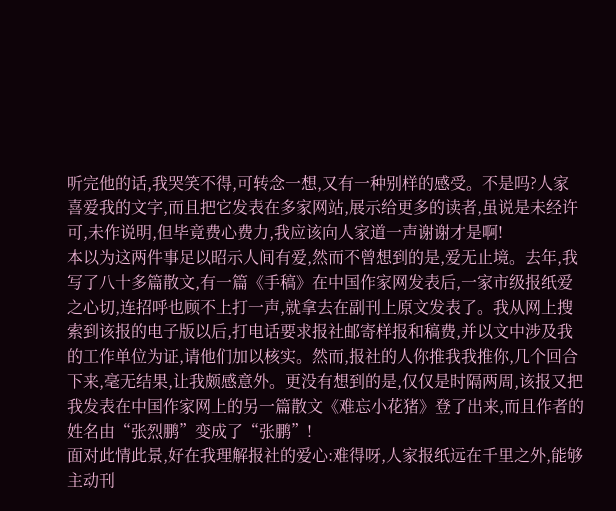听完他的话,我哭笑不得,可转念一想,又有一种别样的感受。不是吗?人家喜爱我的文字,而且把它发表在多家网站,展示给更多的读者,虽说是未经许可,未作说明,但毕竟费心费力,我应该向人家道一声谢谢才是啊!
本以为这两件事足以昭示人间有爱,然而不曾想到的是,爱无止境。去年,我写了八十多篇散文,有一篇《手稿》在中国作家网发表后,一家市级报纸爱之心切,连招呼也顾不上打一声,就拿去在副刊上原文发表了。我从网上搜索到该报的电子版以后,打电话要求报社邮寄样报和稿费,并以文中涉及我的工作单位为证,请他们加以核实。然而,报社的人你推我我推你,几个回合下来,毫无结果,让我颇感意外。更没有想到的是,仅仅是时隔两周,该报又把我发表在中国作家网上的另一篇散文《难忘小花猪》登了出来,而且作者的姓名由“张烈鹏”变成了“张鹏”!
面对此情此景,好在我理解报社的爱心:难得呀,人家报纸远在千里之外,能够主动刊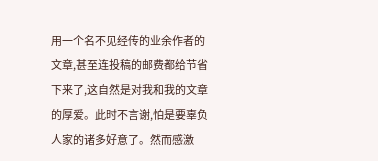用一个名不见经传的业余作者的文章,甚至连投稿的邮费都给节省下来了,这自然是对我和我的文章的厚爱。此时不言谢,怕是要辜负人家的诸多好意了。然而感激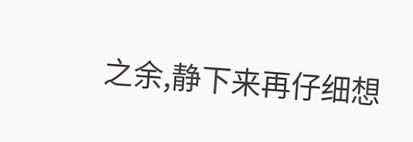之余,静下来再仔细想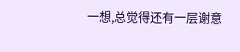一想,总觉得还有一层谢意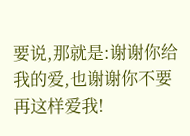要说,那就是:谢谢你给我的爱,也谢谢你不要再这样爱我!